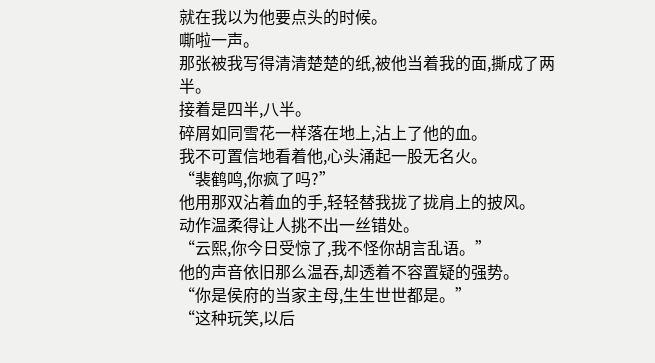就在我以为他要点头的时候。
嘶啦一声。
那张被我写得清清楚楚的纸,被他当着我的面,撕成了两半。
接着是四半,八半。
碎屑如同雪花一样落在地上,沾上了他的血。
我不可置信地看着他,心头涌起一股无名火。
“裴鹤鸣,你疯了吗?”
他用那双沾着血的手,轻轻替我拢了拢肩上的披风。
动作温柔得让人挑不出一丝错处。
“云熙,你今日受惊了,我不怪你胡言乱语。”
他的声音依旧那么温吞,却透着不容置疑的强势。
“你是侯府的当家主母,生生世世都是。”
“这种玩笑,以后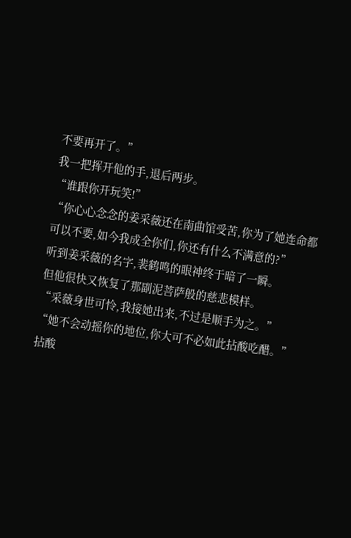不要再开了。”
我一把挥开他的手,退后两步。
“谁跟你开玩笑!”
“你心心念念的姜采薇还在南曲馆受苦,你为了她连命都可以不要,如今我成全你们,你还有什么不满意的?”
听到姜采薇的名字,裴鹤鸣的眼神终于暗了一瞬。
但他很快又恢复了那副泥菩萨般的慈悲模样。
“采薇身世可怜,我接她出来,不过是顺手为之。”
“她不会动摇你的地位,你大可不必如此拈酸吃醋。”
拈酸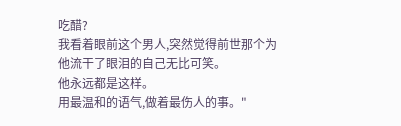吃醋?
我看着眼前这个男人,突然觉得前世那个为他流干了眼泪的自己无比可笑。
他永远都是这样。
用最温和的语气,做着最伤人的事。"